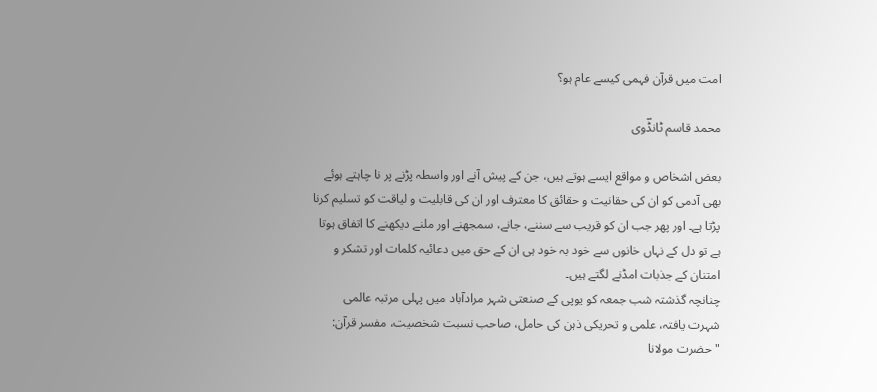امت میں قرآن فہمی کیسے عام ہو؟

محمد قاسم ٹانڈؔوی

بعض اشخاص و مواقع ایسے ہوتے ہیں، جن کے پیش آنے اور واسطہ پڑنے پر نا چاہتے ہوئے بھی آدمی کو ان کی حقانیت و حقائق کا معترف اور ان کی قابلیت و لیاقت کو تسلیم کرنا پڑتا ہے۔ اور پھر جب ان کو قریب سے سننے، جانے، سمجھنے اور ملنے دیکھنے کا اتفاق ہوتا ہے تو دل کے نہاں خانوں سے خود بہ خود ہی ان کے حق میں دعائیہ کلمات اور تشکر و امتنان کے جذبات امڈنے لگتے ہیں۔
چنانچہ گذشتہ شب جمعہ کو یوپی کے صنعتی شہر مرادآباد میں پہلی مرتبہ عالمی شہرت یافتہ، علمی و تحریکی ذہن کی حامل، صاحب نسبت شخصیت، مفسر قرآن: "حضرت مولانا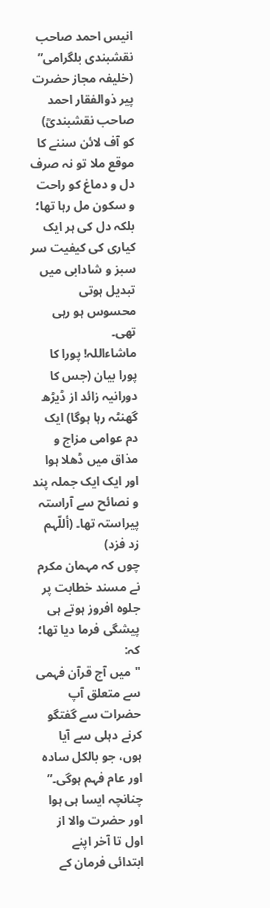انیس احمد صاحب نقشبندی بلگرامی” (خلیفہ مجاز حضرت پیر ذوالفقار احمد صاحب نقشبندیؒ) کو آف لائن سننے کا موقع ملا تو نہ صرف دل و دماغ کو راحت و سکون مل رہا تھا؛ بلکہ دل کی ہر ایک کیاری کی کیفیت سر سبز و شادابی میں تبدیل ہوتی محسوس ہو رہی تھی۔
ماشاءاللہ! پورا کا پورا بیان (جس کا دورانیہ زائد از ڈیڑھ گھنٹہ رہا ہوگا) ایک دم عوامی مزاج و مذاق میں ڈھلا ہوا اور ایک ایک جملہ پند و نصائح سے آراستہ پیراستہ تھا۔ (أللّہم زد فزد)
چوں کہ مہمان مکرم نے مسند خطابت پر جلوہ افروز ہوتے ہی پیشگی فرما دیا تھا؛ کہ:
"میں آج قرآن فہمی سے متعلق آپ حضرات سے گفتگو کرنے دہلی سے آیا ہوں، جو بالکل سادہ اور عام فہم ہوگی۔”
چنانچہ ایسا ہی ہوا اور حضرت والا از اول تا آخر اپنے ابتدائی فرمان کے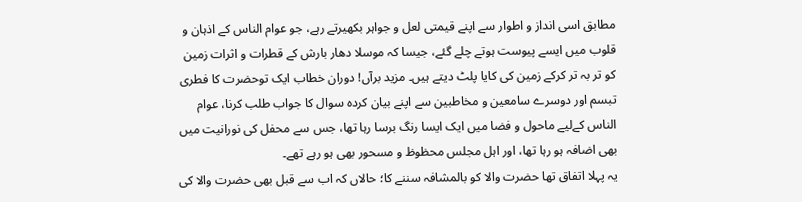مطابق اسی انداز و اطوار سے اپنے قیمتی لعل و جواہر بکھیرتے رہے، جو عوام الناس کے اذہان و قلوب میں ایسے پیوست ہوتے چلے گئے، جیسا کہ موسلا دھار بارش کے قطرات و اثرات زمین کو تر بہ تر کرکے زمین کی کایا پلٹ دیتے ہیں۔ مزید برآں! دوران خطاب ایک توحضرت کا فطری تبسم اور دوسرے سامعین و مخاطبین سے اپنے بیان کردہ سوال کا جواب طلب کرنا، عوام الناس کےلیے ماحول و فضا میں ایک ایسا رنگ برسا رہا تھا، جس سے محفل کی نورانیت میں بھی اضافہ ہو رہا تھا، اور اہل مجلس محظوظ و مسحور بھی ہو رہے تھے۔
یہ پہلا اتفاق تھا حضرت والا کو بالمشافہ سننے کا؛ حالاں کہ اب سے قبل بھی حضرت والا کی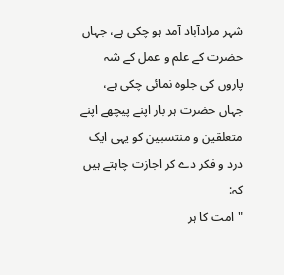شہر مرادآباد آمد ہو چکی ہے، جہاں حضرت کے علم و عمل کے شہ پاروں کی جلوہ نمائی چکی ہے، جہاں حضرت ہر بار اپنے پیچھے اپنے متعلقین و منتسبین کو یہی ایک درد و فکر دے کر اجازت چاہتے ہیں کہ:
"امت کا ہر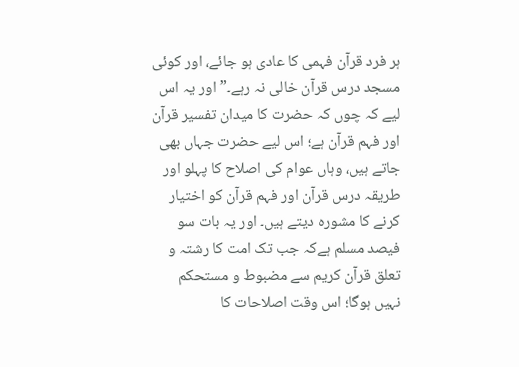ہر فرد قرآن فہمی کا عادی ہو جائے، اور کوئی مسجد درس قرآن خالی نہ رہے۔” اور یہ اس لیے کہ چوں کہ حضرت کا میدان تفسیر قرآن اور فہم قرآن ہے؛ اس لیے حضرت جہاں بھی جاتے ہیں، وہاں عوام کی اصلاح کا پہلو اور طریقہ درس قرآن اور فہم قرآن کو اختیار کرنے کا مشورہ دیتے ہیں۔ اور یہ بات سو فیصد مسلم ہےکہ جب تک امت کا رشتہ و تعلق قرآن کریم سے مضبوط و مستحکم نہیں ہوگا؛ اس وقت اصلاحات کا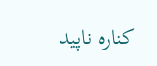کنارہ ناپید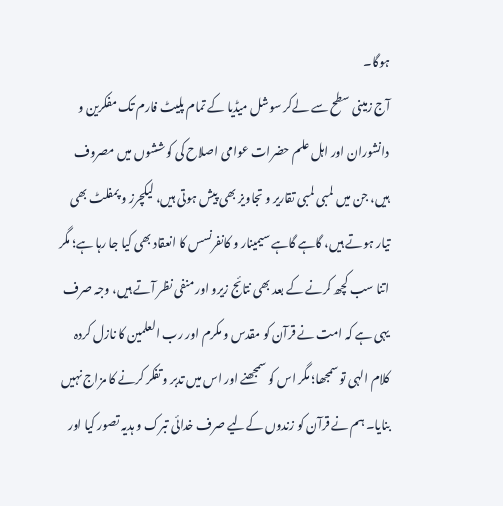ہوگا۔
آج زمینی سطح سے لےکر سوشل میڈیا کے تمام پلیٹ فارم تک مفکرین و دانشوران اور اہل علم حضرات عوامی اصلاح کی کوششوں میں مصروف ہیں، جن میں لمبی لمبی تقاریر و تجاویز بھی پیش ہوتی ہیں، لیکچرز و پمفلٹ بھی تیار ہوتے ہیں، گاہے گاہے سیمینار و کانفرنسس کا انعقاد بھی کیا جا رہا ہے؛ مگر اتنا سب کچھ کرنے کے بعد بھی نتائج زیرو اور منفی نظر آتے ہیں، وجہ صرف یہی ہے کہ امت نے قرآن کو مقدس و مکرم اور رب العلمین کا نازل کردہ کلام الہی تو سمجھا؛ مگر اس کو سمجھنے اور اس میں تدبر و تفکر کرنے کا مزاج نہیں بنایا۔ ہم نے قرآن کو زندوں کےلیے صرف خدائی تبرک و ہدیہ تصور کیا اور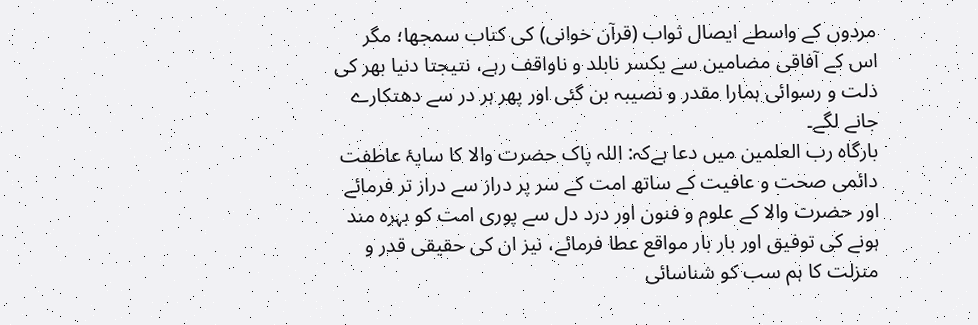مردوں کے واسطے ایصال ثواب (قرآن خوانی) کی کتاب سمجھا؛ مگر اس کے آفاقی مضامین سے یکسر نابلد و ناواقف رہے، نتیجتا دنیا بھر کی ذلت و رسوائی ہمارا مقدر و نصیبہ بن گئی اور پھر ہر در سے دھتکارے جانے لگے۔
بارگاہ رب العلمین میں دعا ہےکہ: اللہ پاک حضرت والا کا سایۂ عاطفت دائمی صحت و عافیت کے ساتھ امت کے سر پر دراز سے دراز تر فرمائے اور حضرت والا کے علوم و فنون اور درد دل سے پوری امت کو بہرہ مند ہونے کی توفیق اور بار بار مواقع عطا فرمائے، نیز ان کی حقیقی قدر و منزلت کا ہم سب کو شناسائی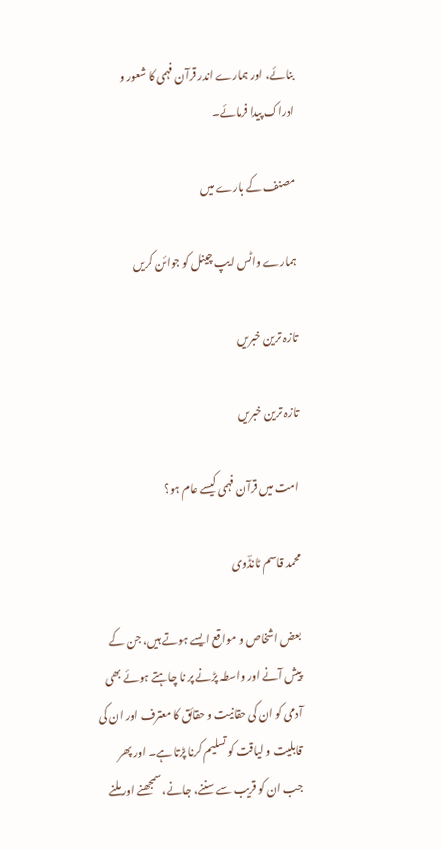بنائے، اور ہمارے اندر قرآن فہمی کا شعور و ادراک پیدا فرمائے۔

مصنف کے بارے میں

ہمارے واٹس ایپ چینل کو جوائن کریں

تازہ ترین خبریں

تازہ ترین خبریں

امت میں قرآن فہمی کیسے عام ہو؟

محمد قاسم ٹانڈؔوی

بعض اشخاص و مواقع ایسے ہوتے ہیں، جن کے پیش آنے اور واسطہ پڑنے پر نا چاہتے ہوئے بھی آدمی کو ان کی حقانیت و حقائق کا معترف اور ان کی قابلیت و لیاقت کو تسلیم کرنا پڑتا ہے۔ اور پھر جب ان کو قریب سے سننے، جانے، سمجھنے اور ملنے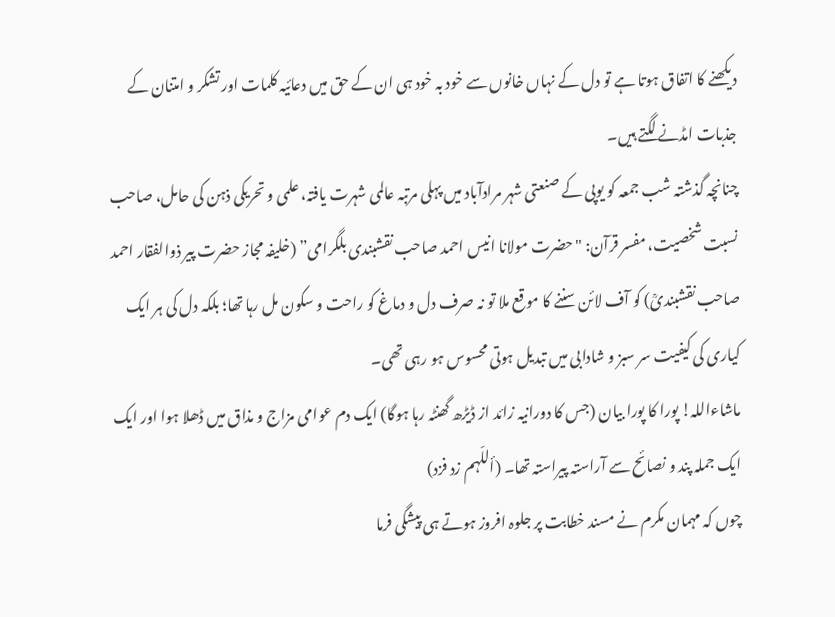دیکھنے کا اتفاق ہوتا ہے تو دل کے نہاں خانوں سے خود بہ خود ہی ان کے حق میں دعائیہ کلمات اور تشکر و امتنان کے جذبات امڈنے لگتے ہیں۔
چنانچہ گذشتہ شب جمعہ کو یوپی کے صنعتی شہر مرادآباد میں پہلی مرتبہ عالمی شہرت یافتہ، علمی و تحریکی ذہن کی حامل، صاحب نسبت شخصیت، مفسر قرآن: "حضرت مولانا انیس احمد صاحب نقشبندی بلگرامی” (خلیفہ مجاز حضرت پیر ذوالفقار احمد صاحب نقشبندیؒ) کو آف لائن سننے کا موقع ملا تو نہ صرف دل و دماغ کو راحت و سکون مل رہا تھا؛ بلکہ دل کی ہر ایک کیاری کی کیفیت سر سبز و شادابی میں تبدیل ہوتی محسوس ہو رہی تھی۔
ماشاءاللہ! پورا کا پورا بیان (جس کا دورانیہ زائد از ڈیڑھ گھنٹہ رہا ہوگا) ایک دم عوامی مزاج و مذاق میں ڈھلا ہوا اور ایک ایک جملہ پند و نصائح سے آراستہ پیراستہ تھا۔ (أللّہم زد فزد)
چوں کہ مہمان مکرم نے مسند خطابت پر جلوہ افروز ہوتے ہی پیشگی فرما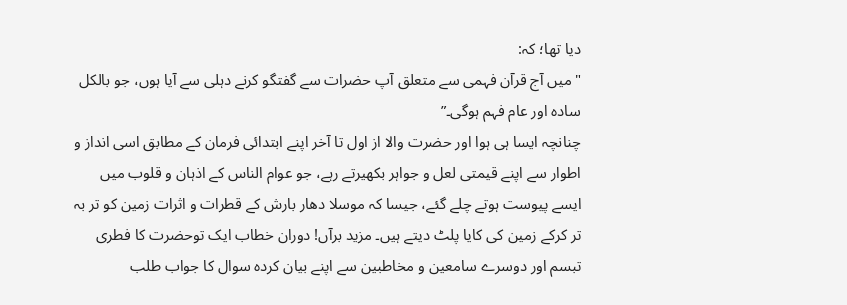دیا تھا؛ کہ:
"میں آج قرآن فہمی سے متعلق آپ حضرات سے گفتگو کرنے دہلی سے آیا ہوں، جو بالکل سادہ اور عام فہم ہوگی۔”
چنانچہ ایسا ہی ہوا اور حضرت والا از اول تا آخر اپنے ابتدائی فرمان کے مطابق اسی انداز و اطوار سے اپنے قیمتی لعل و جواہر بکھیرتے رہے، جو عوام الناس کے اذہان و قلوب میں ایسے پیوست ہوتے چلے گئے، جیسا کہ موسلا دھار بارش کے قطرات و اثرات زمین کو تر بہ تر کرکے زمین کی کایا پلٹ دیتے ہیں۔ مزید برآں! دوران خطاب ایک توحضرت کا فطری تبسم اور دوسرے سامعین و مخاطبین سے اپنے بیان کردہ سوال کا جواب طلب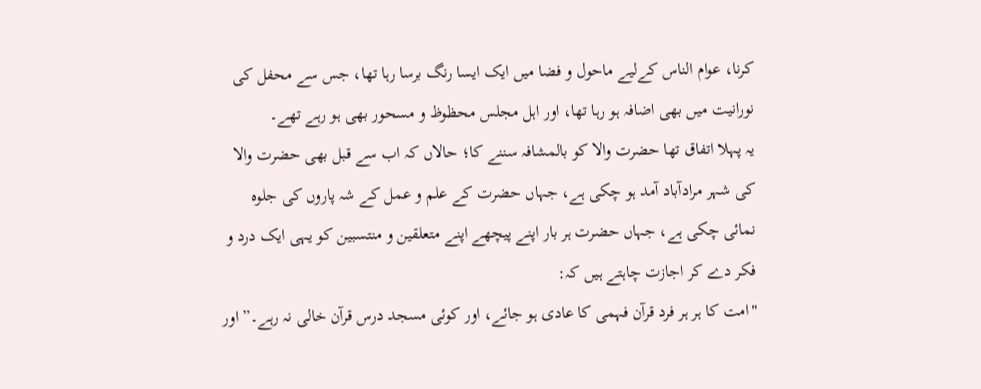کرنا، عوام الناس کےلیے ماحول و فضا میں ایک ایسا رنگ برسا رہا تھا، جس سے محفل کی نورانیت میں بھی اضافہ ہو رہا تھا، اور اہل مجلس محظوظ و مسحور بھی ہو رہے تھے۔
یہ پہلا اتفاق تھا حضرت والا کو بالمشافہ سننے کا؛ حالاں کہ اب سے قبل بھی حضرت والا کی شہر مرادآباد آمد ہو چکی ہے، جہاں حضرت کے علم و عمل کے شہ پاروں کی جلوہ نمائی چکی ہے، جہاں حضرت ہر بار اپنے پیچھے اپنے متعلقین و منتسبین کو یہی ایک درد و فکر دے کر اجازت چاہتے ہیں کہ:
"امت کا ہر ہر فرد قرآن فہمی کا عادی ہو جائے، اور کوئی مسجد درس قرآن خالی نہ رہے۔” اور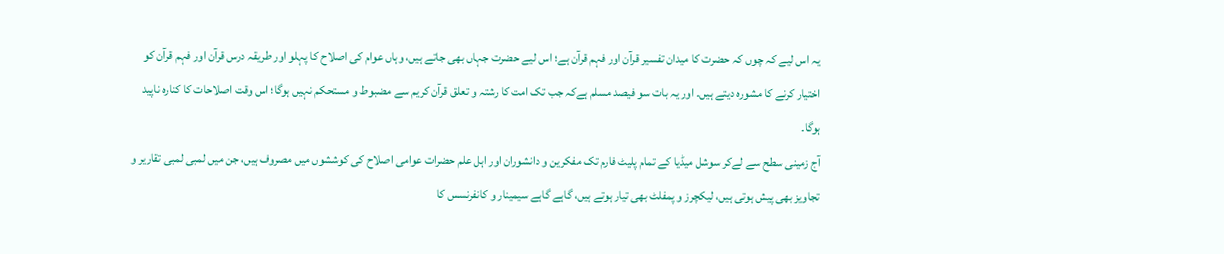یہ اس لیے کہ چوں کہ حضرت کا میدان تفسیر قرآن اور فہم قرآن ہے؛ اس لیے حضرت جہاں بھی جاتے ہیں، وہاں عوام کی اصلاح کا پہلو اور طریقہ درس قرآن اور فہم قرآن کو اختیار کرنے کا مشورہ دیتے ہیں۔ اور یہ بات سو فیصد مسلم ہےکہ جب تک امت کا رشتہ و تعلق قرآن کریم سے مضبوط و مستحکم نہیں ہوگا؛ اس وقت اصلاحات کا کنارہ ناپید ہوگا۔
آج زمینی سطح سے لےکر سوشل میڈیا کے تمام پلیٹ فارم تک مفکرین و دانشوران اور اہل علم حضرات عوامی اصلاح کی کوششوں میں مصروف ہیں، جن میں لمبی لمبی تقاریر و تجاویز بھی پیش ہوتی ہیں، لیکچرز و پمفلٹ بھی تیار ہوتے ہیں، گاہے گاہے سیمینار و کانفرنسس کا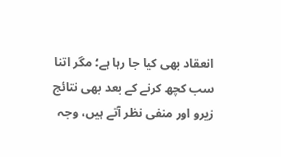انعقاد بھی کیا جا رہا ہے؛ مگر اتنا سب کچھ کرنے کے بعد بھی نتائج زیرو اور منفی نظر آتے ہیں، وجہ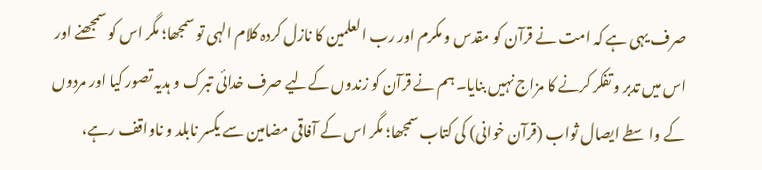صرف یہی ہے کہ امت نے قرآن کو مقدس و مکرم اور رب العلمین کا نازل کردہ کلام الہی تو سمجھا؛ مگر اس کو سمجھنے اور اس میں تدبر و تفکر کرنے کا مزاج نہیں بنایا۔ ہم نے قرآن کو زندوں کےلیے صرف خدائی تبرک و ہدیہ تصور کیا اور مردوں کے واسطے ایصال ثواب (قرآن خوانی) کی کتاب سمجھا؛ مگر اس کے آفاقی مضامین سے یکسر نابلد و ناواقف رہے،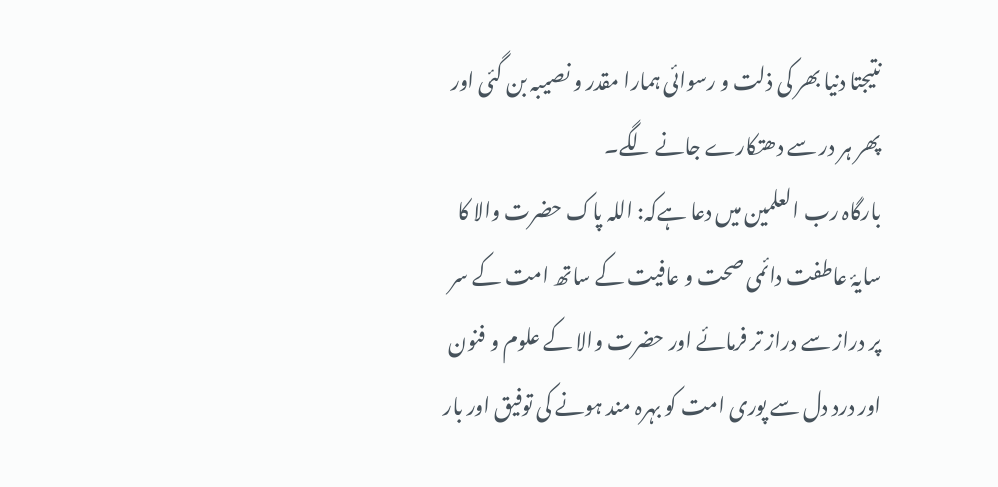نتیجتا دنیا بھر کی ذلت و رسوائی ہمارا مقدر و نصیبہ بن گئی اور پھر ہر در سے دھتکارے جانے لگے۔
بارگاہ رب العلمین میں دعا ہےکہ: اللہ پاک حضرت والا کا سایۂ عاطفت دائمی صحت و عافیت کے ساتھ امت کے سر پر دراز سے دراز تر فرمائے اور حضرت والا کے علوم و فنون اور درد دل سے پوری امت کو بہرہ مند ہونے کی توفیق اور بار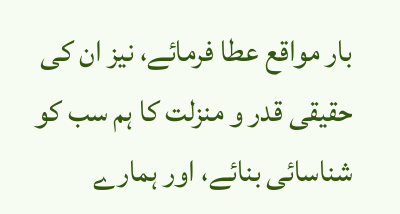بار مواقع عطا فرمائے، نیز ان کی حقیقی قدر و منزلت کا ہم سب کو شناسائی بنائے، اور ہمارے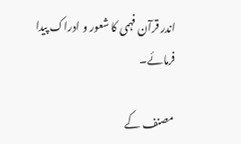اندر قرآن فہمی کا شعور و ادراک پیدا فرمائے۔

مصنف کے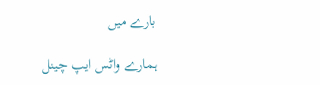بارے میں

ہمارے واٹس ایپ چینل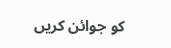کو جوائن کریں